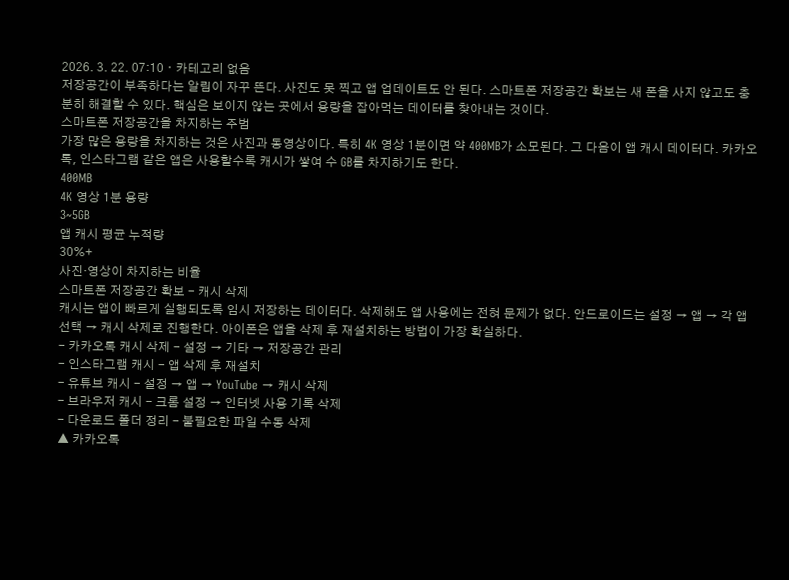2026. 3. 22. 07:10ㆍ카테고리 없음
저장공간이 부족하다는 알림이 자꾸 뜬다. 사진도 못 찍고 앱 업데이트도 안 된다. 스마트폰 저장공간 확보는 새 폰을 사지 않고도 충분히 해결할 수 있다. 핵심은 보이지 않는 곳에서 용량을 잡아먹는 데이터를 찾아내는 것이다.
스마트폰 저장공간을 차지하는 주범
가장 많은 용량을 차지하는 것은 사진과 동영상이다. 특히 4K 영상 1분이면 약 400MB가 소모된다. 그 다음이 앱 캐시 데이터다. 카카오톡, 인스타그램 같은 앱은 사용할수록 캐시가 쌓여 수 GB를 차지하기도 한다.
400MB
4K 영상 1분 용량
3~5GB
앱 캐시 평균 누적량
30%+
사진·영상이 차지하는 비율
스마트폰 저장공간 확보 - 캐시 삭제
캐시는 앱이 빠르게 실행되도록 임시 저장하는 데이터다. 삭제해도 앱 사용에는 전혀 문제가 없다. 안드로이드는 설정 → 앱 → 각 앱 선택 → 캐시 삭제로 진행한다. 아이폰은 앱을 삭제 후 재설치하는 방법이 가장 확실하다.
- 카카오톡 캐시 삭제 - 설정 → 기타 → 저장공간 관리
- 인스타그램 캐시 - 앱 삭제 후 재설치
- 유튜브 캐시 - 설정 → 앱 → YouTube → 캐시 삭제
- 브라우저 캐시 - 크롬 설정 → 인터넷 사용 기록 삭제
- 다운로드 폴더 정리 - 불필요한 파일 수동 삭제
▲ 카카오톡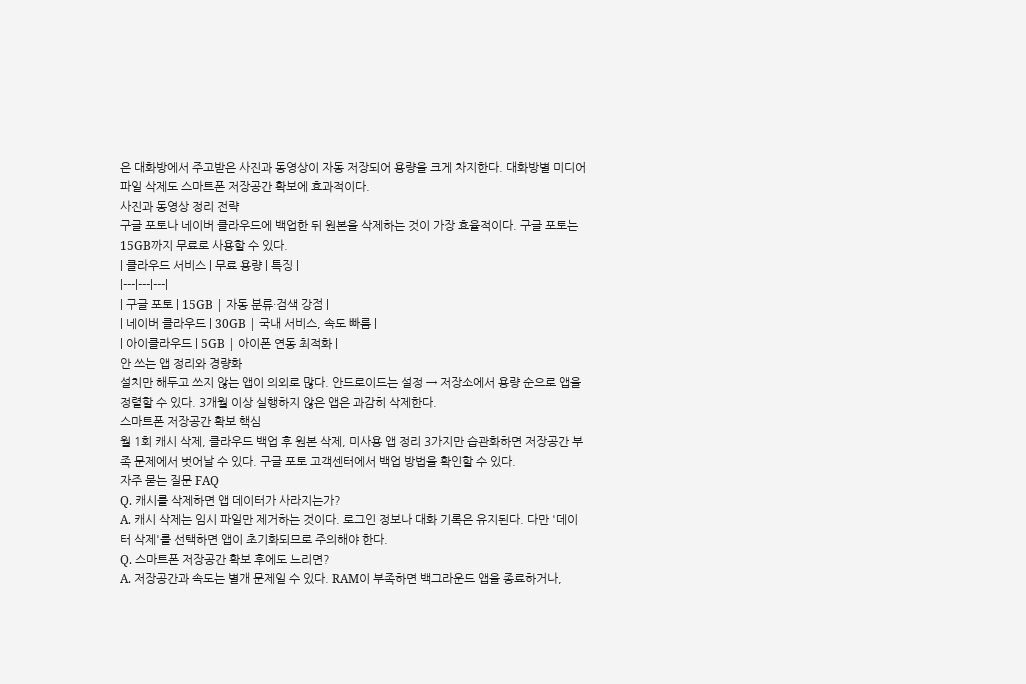은 대화방에서 주고받은 사진과 동영상이 자동 저장되어 용량을 크게 차지한다. 대화방별 미디어 파일 삭제도 스마트폰 저장공간 확보에 효과적이다.
사진과 동영상 정리 전략
구글 포토나 네이버 클라우드에 백업한 뒤 원본을 삭제하는 것이 가장 효율적이다. 구글 포토는 15GB까지 무료로 사용할 수 있다.
| 클라우드 서비스 | 무료 용량 | 특징 |
|---|---|---|
| 구글 포토 | 15GB | 자동 분류·검색 강점 |
| 네이버 클라우드 | 30GB | 국내 서비스, 속도 빠름 |
| 아이클라우드 | 5GB | 아이폰 연동 최적화 |
안 쓰는 앱 정리와 경량화
설치만 해두고 쓰지 않는 앱이 의외로 많다. 안드로이드는 설정 → 저장소에서 용량 순으로 앱을 정렬할 수 있다. 3개월 이상 실행하지 않은 앱은 과감히 삭제한다.
스마트폰 저장공간 확보 핵심
월 1회 캐시 삭제, 클라우드 백업 후 원본 삭제, 미사용 앱 정리 3가지만 습관화하면 저장공간 부족 문제에서 벗어날 수 있다. 구글 포토 고객센터에서 백업 방법을 확인할 수 있다.
자주 묻는 질문 FAQ
Q. 캐시를 삭제하면 앱 데이터가 사라지는가?
A. 캐시 삭제는 임시 파일만 제거하는 것이다. 로그인 정보나 대화 기록은 유지된다. 다만 '데이터 삭제'를 선택하면 앱이 초기화되므로 주의해야 한다.
Q. 스마트폰 저장공간 확보 후에도 느리면?
A. 저장공간과 속도는 별개 문제일 수 있다. RAM이 부족하면 백그라운드 앱을 종료하거나,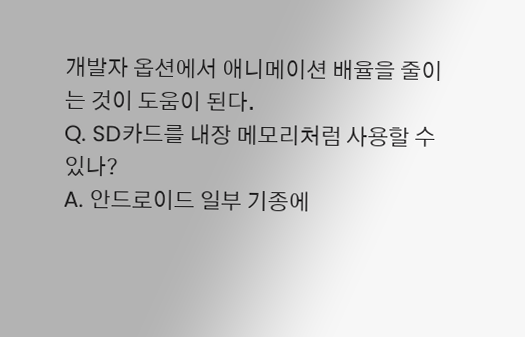개발자 옵션에서 애니메이션 배율을 줄이는 것이 도움이 된다.
Q. SD카드를 내장 메모리처럼 사용할 수 있나?
A. 안드로이드 일부 기종에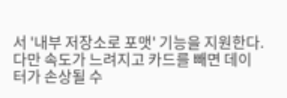서 '내부 저장소로 포맷' 기능을 지원한다. 다만 속도가 느려지고 카드를 빼면 데이터가 손상될 수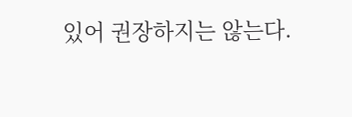있어 권장하지는 않는다.